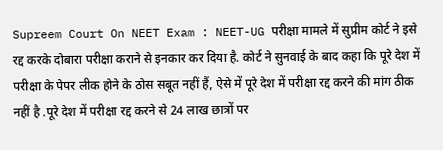Supreem Court On NEET Exam : NEET-UG परीक्षा मामले में सुप्रीम कोर्ट ने इसे रद्द करके दोबारा परीक्षा कराने से इनकार कर दिया है. कोर्ट ने सुनवाई के बाद कहा कि पूरे देश में परीक्षा के पेपर लीक होने के ठोस सबूत नहीं हैं, ऐसे में पूरे देश में परीक्षा रद्द करने की मांग ठीक नहीं है .पूरे देश में परीक्षा रद्द करने से 24 लाख छात्रों पर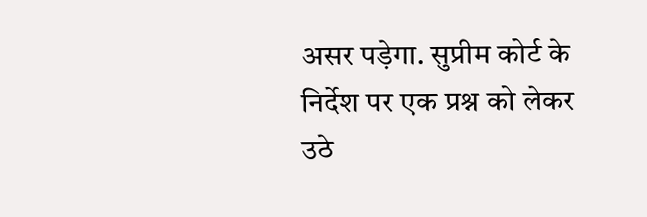असर पड़ेगा. सुप्रीम कोर्ट के निर्देश पर एक प्रश्न को लेकर उठे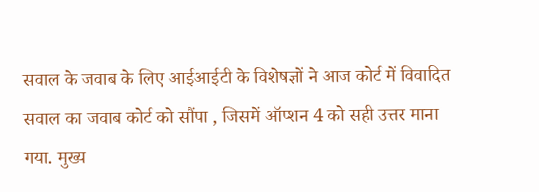सवाल के जवाब के लिए आईआईटी के विशेषज्ञों ने आज कोर्ट में विवादित सवाल का जवाब कोर्ट को सौंपा , जिसमें ऑप्शन 4 को सही उत्तर माना गया. मुख्य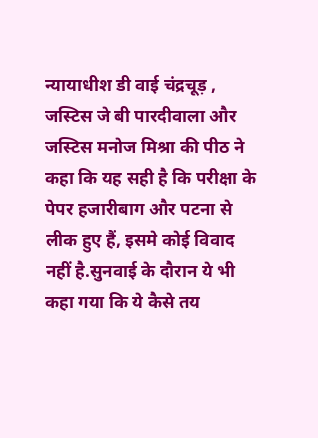न्यायाधीश डी वाई चंद्रचूड़ , जस्टिस जे बी पारदीवाला और जस्टिस मनोज मिश्रा की पीठ ने कहा कि यह सही है कि परीक्षा के पेपर हजारीबाग और पटना से लीक हुए हैं, इसमे कोई विवाद नहीं है.सुनवाई के दौरान ये भी कहा गया कि ये कैसे तय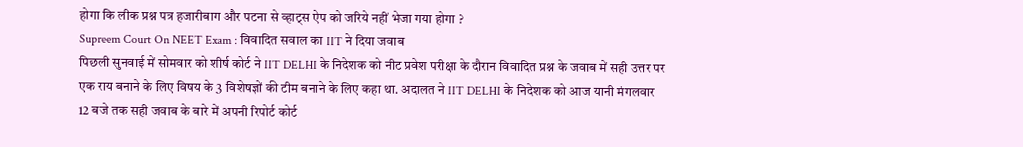होगा कि लीक प्रश्न पत्र हजारीबाग और पटना से व्हाट्स ऐप को जरिये नहीं भेजा गया होगा ?
Supreem Court On NEET Exam : विवादित सवाल का IIT ने दिया जवाब
पिछली सुनवाई में सोमवार को शीर्ष कोर्ट ने IIT DELHI के निदेशक को नीट प्रवेश परीक्षा के दौरान विवादित प्रश्न के जवाब में सही उत्तर पर एक राय बनाने के लिए विषय के 3 विशेषज्ञों की टीम बनाने के लिए कहा था. अदालत ने IIT DELHI के निदेशक को आज यानी मंगलवार 12 बजे तक सही जवाब के बारे में अपनी रिपोर्ट कोर्ट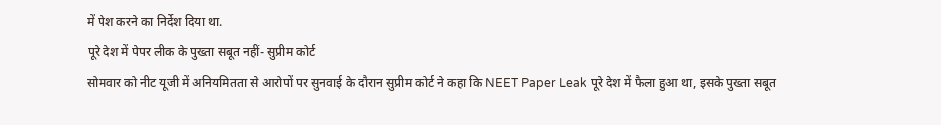में पेश करने का निर्देश दिया था.
पूरे देश में पेपर लीक के पुख्ता सबूत नहीं- सुप्रीम कोर्ट
सोमवार को नीट यूजी में अनियमितता से आरोपों पर सुनवाई के दौरान सुप्रीम कोर्ट ने कहा कि NEET Paper Leak पूरे देश में फैला हुआ था, इसके पुख्ता सबूत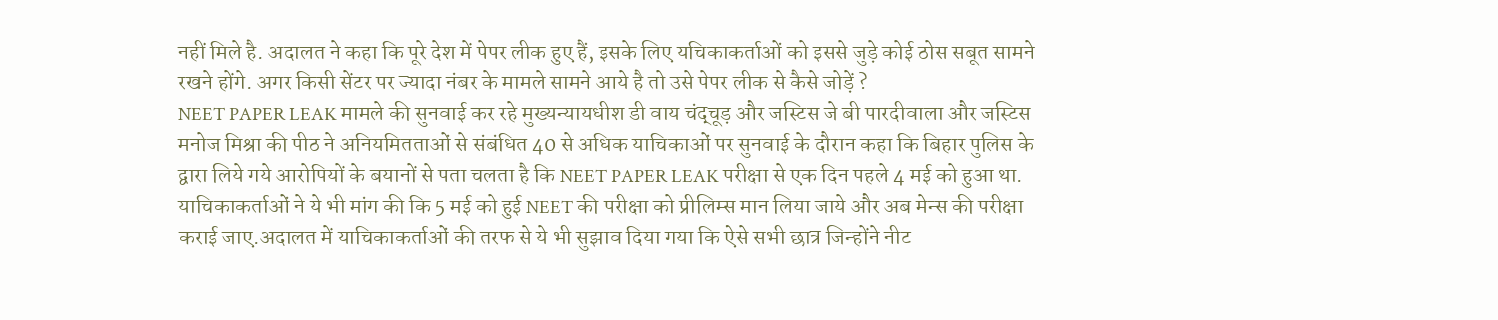नहीं मिले है. अदालत ने कहा कि पूरे देश में पेपर लीक हुए हैं, इसके लिए यचिकाकर्ताओं को इससे जुड़े कोई ठोस सबूत सामने रखने होंगे. अगर किसी सेंटर पर ज्यादा नंबर के मामले सामने आये है तो उसे पेपर लीक से कैसे जोड़ें ?
NEET PAPER LEAK मामले की सुनवाई कर रहे मुख्यन्यायधीश डी वाय चंद्चूड़ और जस्टिस जे बी पारदीवाला और जस्टिस मनोज मिश्रा की पीठ ने अनियमितताओं से संबंधित 40 से अधिक याचिकाओं पर सुनवाई के दौरान कहा कि बिहार पुलिस के द्वारा लिये गये आरोपियों के बयानों से पता चलता है कि NEET PAPER LEAK परीक्षा से एक दिन पहले 4 मई को हुआ था. याचिकाकर्ताओं ने ये भी मांग की कि 5 मई को हुई NEET की परीक्षा को प्रीलिम्स मान लिया जाये और अब मेन्स की परीक्षा कराई जाए.अदालत में याचिकाकर्ताओं की तरफ से ये भी सुझाव दिया गया कि ऐसे सभी छात्र जिन्होंने नीट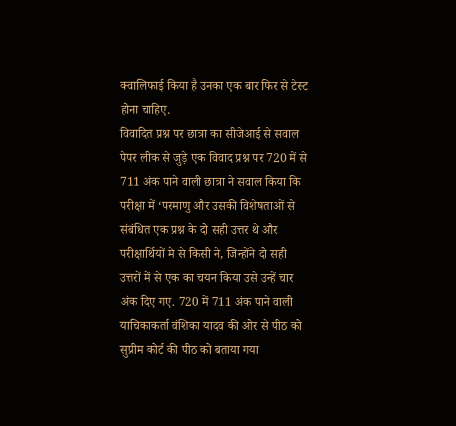क्वालिफाई किया है उनका एक बार फिर से टेस्ट होना चाहिए.
विवादित प्रश्न पर छात्रा का सीजेआई से सवाल
पेपर लीक से जुड़े एक विवाद प्रश्न पर 720 में से 711 अंक पाने वाली छात्रा ने सवाल किया कि परीक्षा में ‘परमाणु और उसकी विशेषताओं से संबंधित एक प्रश्न के दो सही उत्तर थे और परीक्षार्थियों मे से किसी ने, जिन्होंने दो सही उत्तरों में से एक का चयन किया उसे उन्हें चार अंक दिए गए. 720 में 711 अंक पाने वाली याचिकाकर्ता वंशिका यादव की ओर से पीठ को सुप्रीम कोर्ट की पीठ को बताया गया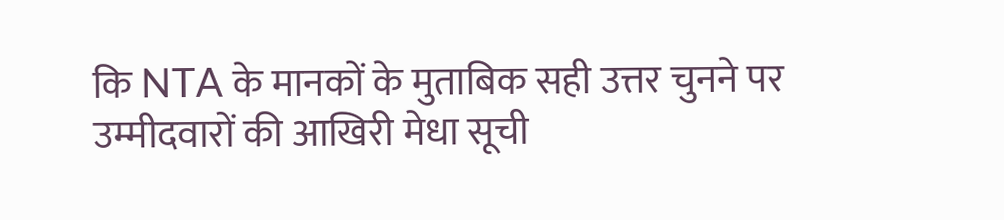कि NTA के मानकों के मुताबिक सही उत्तर चुनने पर उम्मीदवारों की आखिरी मेधा सूची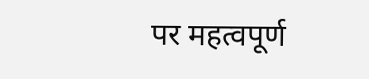पर महत्वपूर्ण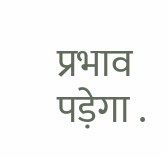प्रभाव पड़ेगा .